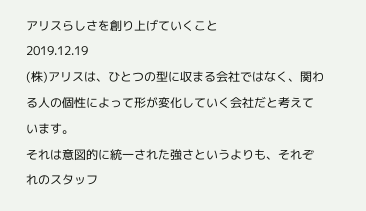アリスらしさを創り上げていくこと
2019.12.19
(株)アリスは、ひとつの型に収まる会社ではなく、関わる人の個性によって形が変化していく会社だと考えています。
それは意図的に統一された強さというよりも、それぞれのスタッフ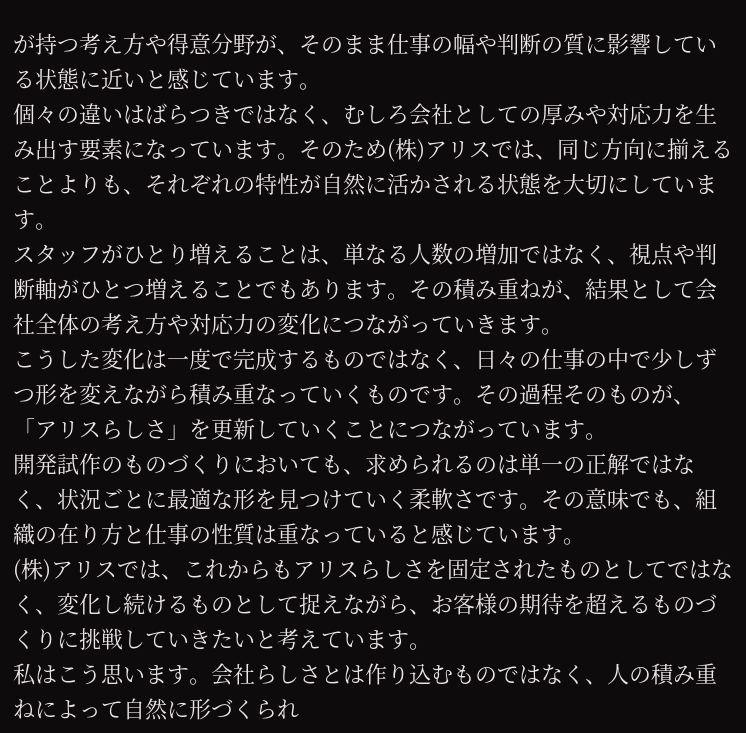が持つ考え方や得意分野が、そのまま仕事の幅や判断の質に影響している状態に近いと感じています。
個々の違いはばらつきではなく、むしろ会社としての厚みや対応力を生み出す要素になっています。そのため(株)アリスでは、同じ方向に揃えることよりも、それぞれの特性が自然に活かされる状態を大切にしています。
スタッフがひとり増えることは、単なる人数の増加ではなく、視点や判断軸がひとつ増えることでもあります。その積み重ねが、結果として会社全体の考え方や対応力の変化につながっていきます。
こうした変化は一度で完成するものではなく、日々の仕事の中で少しずつ形を変えながら積み重なっていくものです。その過程そのものが、「アリスらしさ」を更新していくことにつながっています。
開発試作のものづくりにおいても、求められるのは単一の正解ではなく、状況ごとに最適な形を見つけていく柔軟さです。その意味でも、組織の在り方と仕事の性質は重なっていると感じています。
(株)アリスでは、これからもアリスらしさを固定されたものとしてではなく、変化し続けるものとして捉えながら、お客様の期待を超えるものづくりに挑戦していきたいと考えています。
私はこう思います。会社らしさとは作り込むものではなく、人の積み重ねによって自然に形づくられ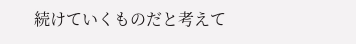続けていくものだと考えて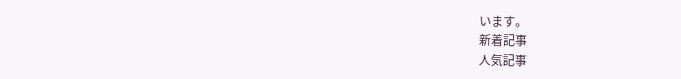います。
新着記事
人気記事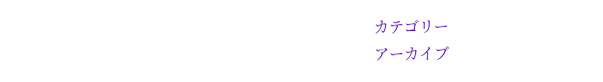カテゴリー
アーカイブ